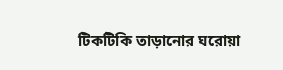টিকটিকি তাড়ানোর ঘরোয়া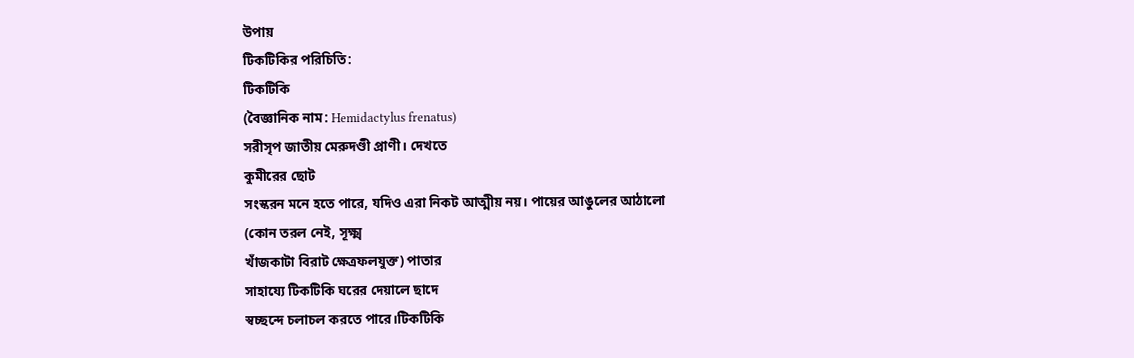উপায়
টিকটিকির পরিচিতি:
টিকটিকি
(বৈজ্ঞানিক নাম: Hemidactylus frenatus)
সরীসৃপ জাতীয় মেরুদণ্ডী প্রাণী। দেখতে
কুমীরের ছোট
সংস্করন মনে হতে পারে, যদিও এরা নিকট আত্মীয় নয়। পায়ের আঙুলের আঠালো
(কোন তরল নেই, সূক্ষ্ম
খাঁজকাটা বিরাট ক্ষেত্রফলযুক্ত) পাতার
সাহায্যে টিকটিকি ঘরের দেয়ালে ছাদে
স্বচ্ছন্দে চলাচল করতে পারে।টিকটিকি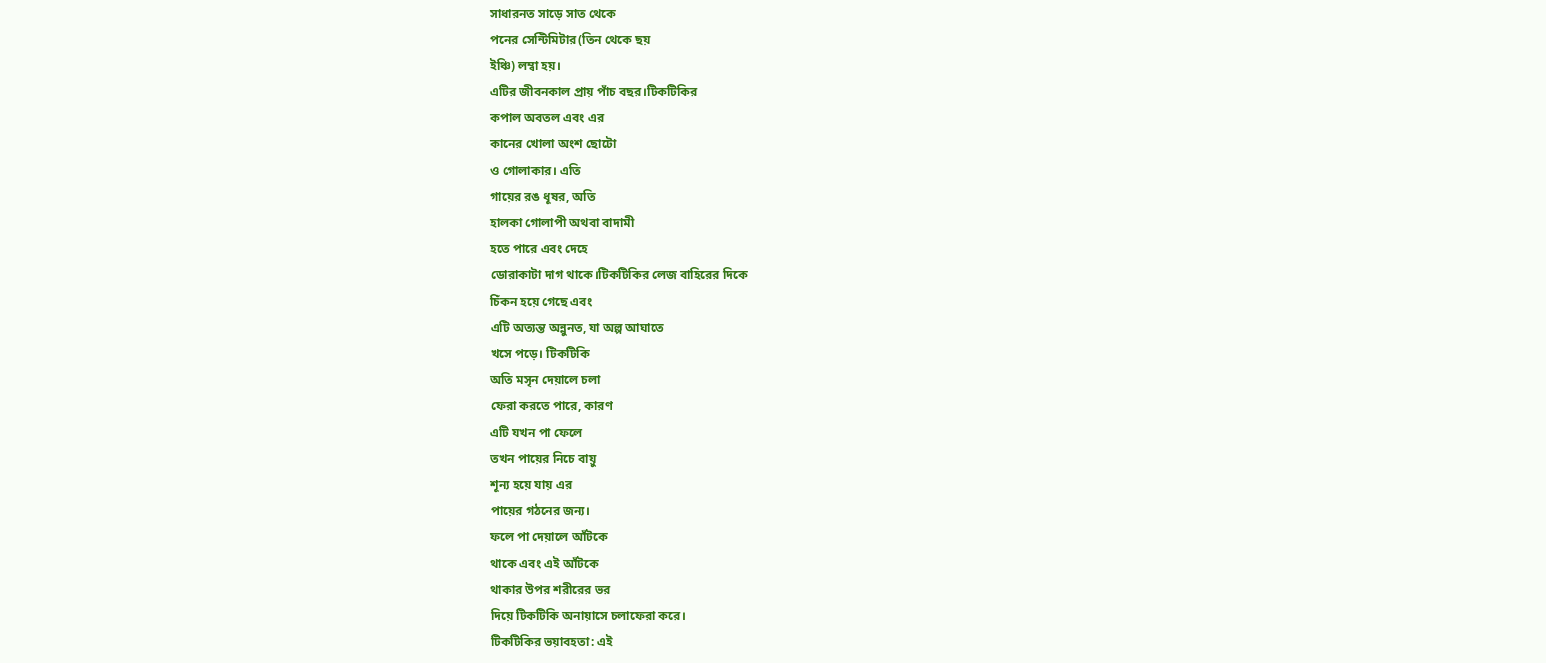সাধারনত সাড়ে সাত থেকে
পনের সেন্টিমিটার(তিন থেকে ছয়
ইঞ্চি) লম্বা হয়।
এটির জীবনকাল প্রায় পাঁচ বছর।টিকটিকির
কপাল অবতল এবং এর
কানের খোলা অংশ ছোটো
ও গোলাকার। এতি
গায়ের রঙ ধূষর, অতি
হালকা গোলাপী অথবা বাদামী
হতে পারে এবং দেহে
ডোরাকাটা দাগ থাকে।টিকটিকির লেজ বাহিরের দিকে
চিঁকন হয়ে গেছে এবং
এটি অত্যন্ত অন্নুনত, যা অল্প আঘাতে
খসে পড়ে। টিকটিকি
অতি মসৃন দেয়ালে চলা
ফেরা করতে পারে, কারণ
এটি যখন পা ফেলে
তখন পায়ের নিচে বায়ু
শূন্য হয়ে যায় এর
পায়ের গঠনের জন্য।
ফলে পা দেয়ালে আঁটকে
থাকে এবং এই আঁটকে
থাকার উপর শরীরের ভর
দিয়ে টিকটিকি অনায়াসে চলাফেরা করে।
টিকটিকির ভয়াবহতা: এই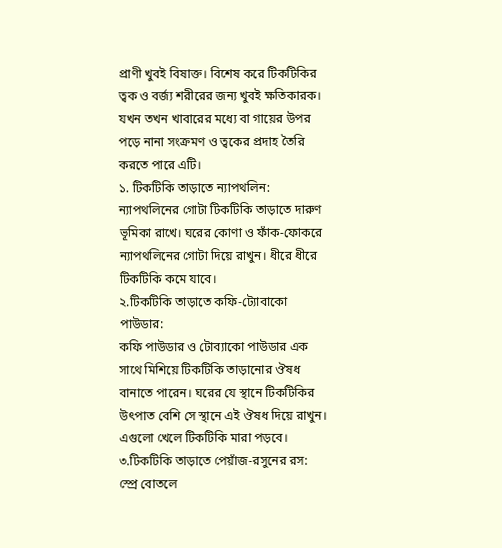প্রাণী খুবই বিষাক্ত। বিশেষ করে টিকটিকির ত্বক ও বর্জ্য শরীরের জন্য খুবই ক্ষতিকারক। যখন তখন খাবারের মধ্যে বা গায়ের উপর পড়ে নানা সংক্রমণ ও ত্বকের প্রদাহ তৈরি করতে পারে এটি।
১. টিকটিকি তাড়াতে ন্যাপথলিন:
ন্যাপথলিনের গোটা টিকটিকি তাড়াতে দারুণ ভূমিকা রাখে। ঘরের কোণা ও ফাঁক-ফোকরে ন্যাপথলিনের গোটা দিয়ে রাখুন। ধীরে ধীরে টিকটিকি কমে যাবে।
২.টিকটিকি তাড়াতে কফি-ট্যোবাকো পাউডার:
কফি পাউডার ও টোব্যাকো পাউডার এক সাথে মিশিয়ে টিকটিকি তাড়ানোর ঔষধ বানাতে পারেন। ঘরের যে স্থানে টিকটিকির উৎপাত বেশি সে স্থানে এই ঔষধ দিয়ে রাখুন। এগুলো খেলে টিকটিকি মারা পড়বে।
৩.টিকটিকি তাড়াতে পেয়াঁজ-রসুনের রস:
স্প্রে বোতলে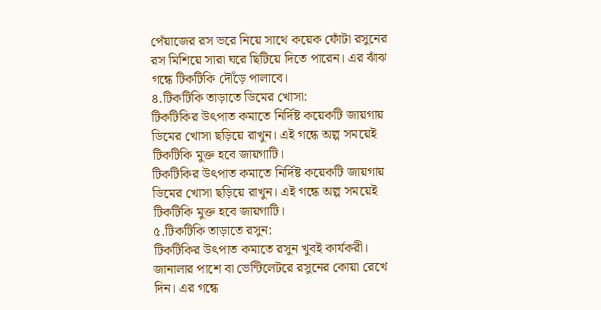পেঁয়াজের রস ভরে নিয়ে সাথে কয়েক ফোঁটা রসুনের রস মিশিয়ে সারা ঘরে ছিটিয়ে দিতে পারেন। এর ঝাঁঝ গন্ধে টিকটিকি দৌঁড়ে পালাবে।
৪.টিকটিকি তাড়াতে ডিমের খোসা:
টিকটিকির উৎপাত কমাতে নির্দিষ্ট কয়েকটি জায়গায় ডিমের খোসা ছড়িয়ে রাখুন। এই গন্ধে অল্প সময়েই টিকটিকি মুক্ত হবে জায়গাটি।
টিকটিকির উৎপাত কমাতে নির্দিষ্ট কয়েকটি জায়গায় ডিমের খোসা ছড়িয়ে রাখুন। এই গন্ধে অল্প সময়েই টিকটিকি মুক্ত হবে জায়গাটি।
৫.টিকটিকি তাড়াতে রসুন:
টিকটিকির উৎপাত কমাতে রসুন খুবই কার্যকরী। জানালার পাশে বা ভেন্টিলেটরে রসুনের কোয়া রেখে দিন। এর গন্ধে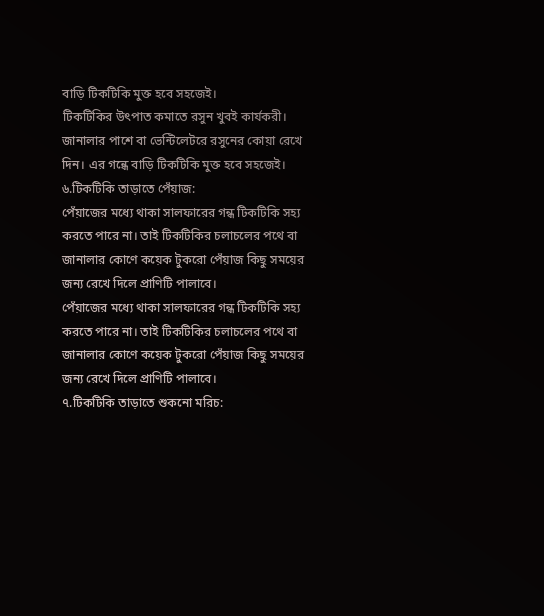বাড়ি টিকটিকি মুক্ত হবে সহজেই।
টিকটিকির উৎপাত কমাতে রসুন খুবই কার্যকরী। জানালার পাশে বা ভেন্টিলেটরে রসুনের কোয়া রেখে দিন। এর গন্ধে বাড়ি টিকটিকি মুক্ত হবে সহজেই।
৬.টিকটিকি তাড়াতে পেঁয়াজ:
পেঁয়াজের মধ্যে থাকা সালফারের গন্ধ টিকটিকি সহ্য করতে পারে না। তাই টিকটিকির চলাচলের পথে বা জানালার কোণে কয়েক টুকরো পেঁয়াজ কিছু সময়ের জন্য রেখে দিলে প্রাণিটি পালাবে।
পেঁয়াজের মধ্যে থাকা সালফারের গন্ধ টিকটিকি সহ্য করতে পারে না। তাই টিকটিকির চলাচলের পথে বা জানালার কোণে কয়েক টুকরো পেঁয়াজ কিছু সময়ের জন্য রেখে দিলে প্রাণিটি পালাবে।
৭.টিকটিকি তাড়াতে শুকনো মরিচ: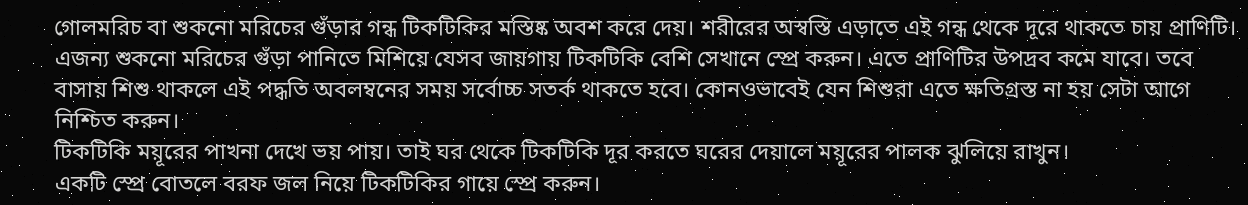গোলমরিচ বা শুকনো মরিচের গুঁড়ার গন্ধ টিকটিকির মস্তিষ্ক অবশ করে দেয়। শরীরের অস্বস্তি এড়াতে এই গন্ধ থেকে দূরে থাকতে চায় প্রাণিটি। এজন্য শুকনো মরিচের গুঁড়া পানিতে মিশিয়ে যেসব জায়গায় টিকটিকি বেশি সেখানে স্প্রে করুন। এতে প্রাণিটির উপদ্রব কমে যাবে। তবে বাসায় শিশু থাকলে এই পদ্ধতি অবলম্বনের সময় সর্বোচ্চ সতর্ক থাকতে হবে। কোনওভাবেই যেন শিশুরা এতে ক্ষতিগ্রস্ত না হয় সেটা আগে নিশ্চিত করুন।
টিকটিকি ময়ূরের পাখনা দেখে ভয় পায়। তাই ঘর থেকে টিকটিকি দূর করতে ঘরের দেয়ালে ময়ূরের পালক ঝুলিয়ে রাখুন।
একটি স্প্রে বোতলে বরফ জল নিয়ে টিকটিকির গায়ে স্প্রে করুন।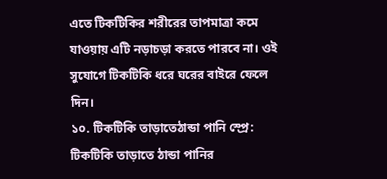এতে টিকটিকির শরীরের তাপমাত্রা কমে যাওয়ায় এটি নড়াচড়া করতে পারবে না। ওই সুযোগে টিকটিকি ধরে ঘরের বাইরে ফেলে দিন।
১০. টিকটিকি তাড়াতেঠান্ডা পানি স্প্রে:
টিকটিকি তাড়াতে ঠান্ডা পানির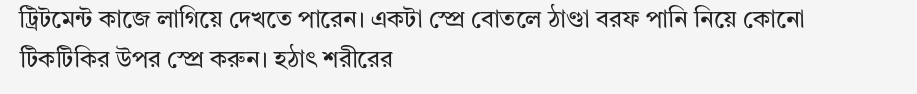ট্রিটমেন্ট কাজে লাগিয়ে দেখতে পারেন। একটা স্প্রে বোতলে ঠাণ্ডা বরফ পানি নিয়ে কোনো টিকটিকির উপর স্প্রে করুন। হঠাৎ শরীরের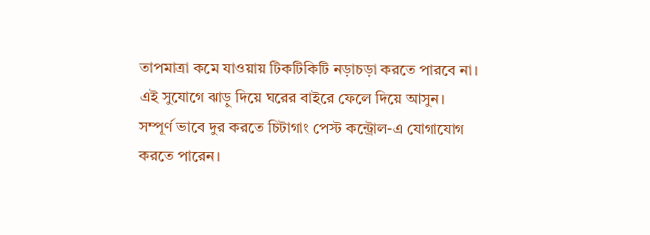তাপমাত্রা কমে যাওয়ায় টিকটিকিটি নড়াচড়া করতে পারবে না।
এই সুযোগে ঝাড়ু দিয়ে ঘরের বাইরে ফেলে দিয়ে আসুন।
সম্পূর্ণ ভাবে দুর করতে চিটাগাং পেস্ট কন্ট্রোল-এ যোগাযোগ করতে পারেন।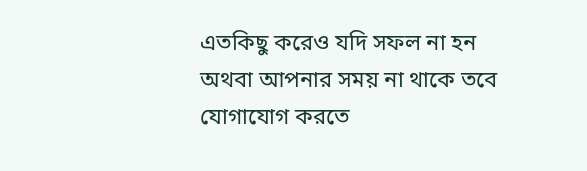এতকিছু করেও যদি সফল না হন অথবা আপনার সময় না থাকে তবে যোগাযোগ করতে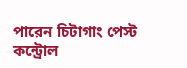পারেন চিটাগাং পেস্ট কন্ট্রোল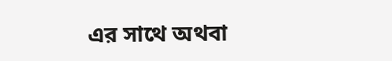এর সাথে অথবা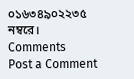০১৬৩৪৯০২২৩৫ নম্বরে।
Comments
Post a Comment